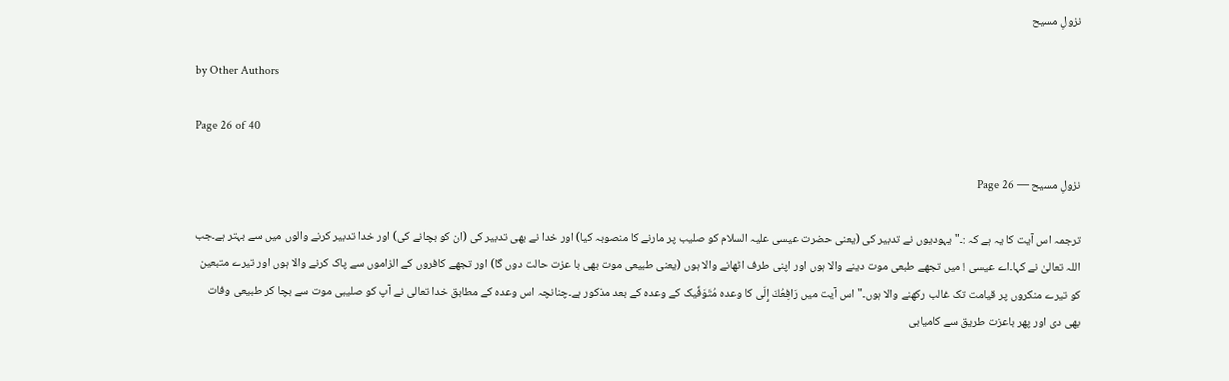نزولِ مسیح

by Other Authors

Page 26 of 40

نزولِ مسیح — Page 26

ترجمہ اس آیت کا یہ ہے کہ :۔"یہودیوں نے تدبیر کی (یعنی حضرت عیسی علیہ السلام کو صلیب پر مارنے کا منصوبہ کیا) اور خدا نے بھی تدبیر کی (ان کو بچانے کی) اور خدا تدبیر کرنے والوں میں سے بہتر ہے۔جب اللہ تعالیٰ نے کہا۔اے عیسی ! میں تجھے طبعی موت دینے والا ہوں اور اپنی طرف اٹھانے والا ہوں (یعنی طبیعی موت بھی با عزت حالت دوں گا) اور تجھے کافروں کے الزاموں سے پاک کرنے والا ہوں اور تیرے متبعین کو تیرے منکروں پر قیامت تک غالب رکھنے والا ہوں۔" اس آیت میں رَافِعُكَ إِلَى کا وعدہ مُتَوَفِّیک کے وعدہ کے بعد مذکور ہے۔چنانچہ اس وعدہ کے مطابق خدا تعالی نے آپ کو صلیبی موت سے بچا کر طبیعی وفات بھی دی اور پھر باعزت طریق سے کامیابی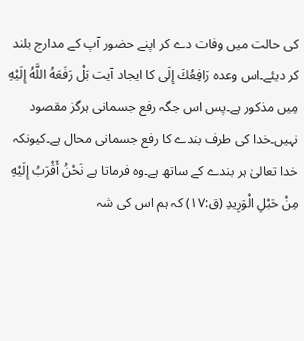کی حالت میں وفات دے کر اپنے حضور آپ کے مدارج بلند کر دیئے۔اس وعدہ رَافِعُكَ إِلَى کا ایجاد آیت بَلْ رَفَعَهُ اللَّهُ إِلَيْهِ مِیں مذکور ہے۔پس اس جگہ رفع جسمانی ہرگز مقصود نہیں۔خدا کی طرف بندے کا رفع جسمانی محال ہے۔کیونکہ خدا تعالیٰ ہر بندے کے ساتھ ہے۔وہ فرماتا ہے نَحْنُ أَقْرَبُ إِلَيْهِ مِنْ حَبْلِ الْوَرِيدِ (ق:۱۷) کہ ہم اس کی شہ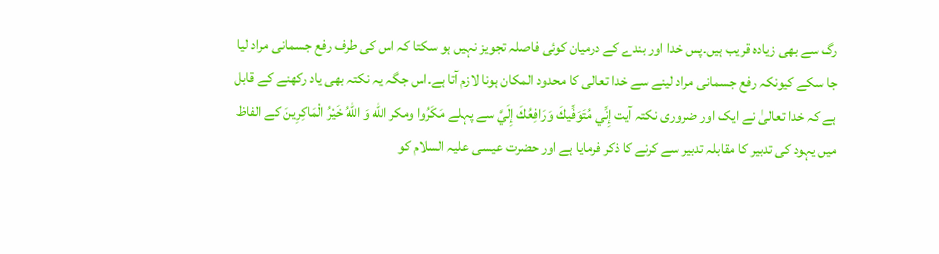رگ سے بھی زیادہ قریب ہیں۔پس خدا اور بندے کے درمیان کوئی فاصلہ تجویز نہیں ہو سکتا کہ اس کی طرف رفع جسمانی مراد لیا جا سکے کیونکہ رفع جسمانی مراد لینے سے خدا تعالی کا محدود المکان ہونا لازم آتا ہے۔اس جگہ یہ نکتہ بھی یاد رکھنے کے قابل ہے کہ خدا تعالیٰ نے ایک اور ضروری نکتہ آیت إِنِّي مُتَوَفِّيكَ وَرَافِعُكَ إِلَيَّ سے پہلے مَكَرُوا ومكر الله وَ اللهُ خَيْرُ الْمَاكِرِينَ کے الفاظ میں یہود کی تدبیر کا مقابلہ تدبیر سے کرنے کا ذکر فرمایا ہے اور حضرت عیسی علیہ السلام کو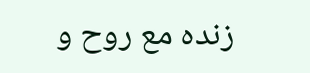زندہ مع روح و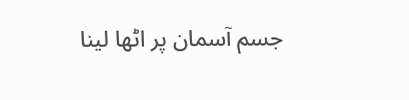جسم آسمان پر اٹھا لینا